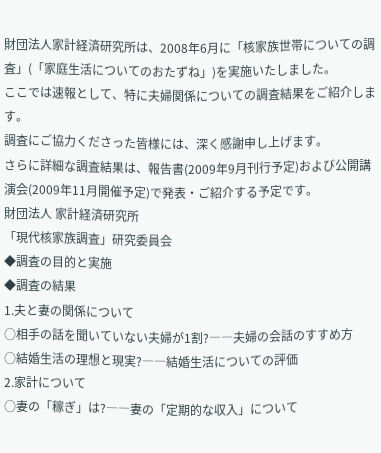財団法人家計経済研究所は、2008年6月に「核家族世帯についての調査」(「家庭生活についてのおたずね」)を実施いたしました。
ここでは速報として、特に夫婦関係についての調査結果をご紹介します。
調査にご協力くださった皆様には、深く感謝申し上げます。
さらに詳細な調査結果は、報告書(2009年9月刊行予定)および公開講演会(2009年11月開催予定)で発表・ご紹介する予定です。
財団法人 家計経済研究所
「現代核家族調査」研究委員会
◆調査の目的と実施
◆調査の結果
1.夫と妻の関係について
○相手の話を聞いていない夫婦が1割?――夫婦の会話のすすめ方
○結婚生活の理想と現実?――結婚生活についての評価
2.家計について
○妻の「稼ぎ」は?――妻の「定期的な収入」について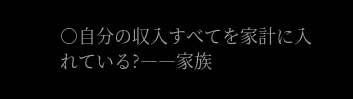○自分の収入すべてを家計に入れている?――家族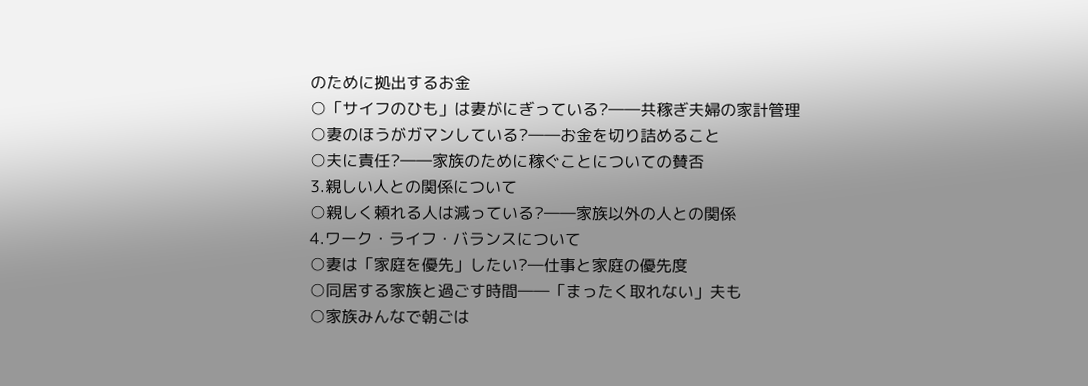のために拠出するお金
○「サイフのひも」は妻がにぎっている?――共稼ぎ夫婦の家計管理
○妻のほうがガマンしている?――お金を切り詰めること
○夫に責任?――家族のために稼ぐことについての賛否
3.親しい人との関係について
○親しく頼れる人は減っている?――家族以外の人との関係
4.ワーク・ライフ・バランスについて
○妻は「家庭を優先」したい?―仕事と家庭の優先度
○同居する家族と過ごす時間――「まったく取れない」夫も
○家族みんなで朝ごは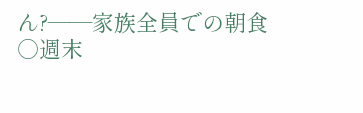ん?――家族全員での朝食
○週末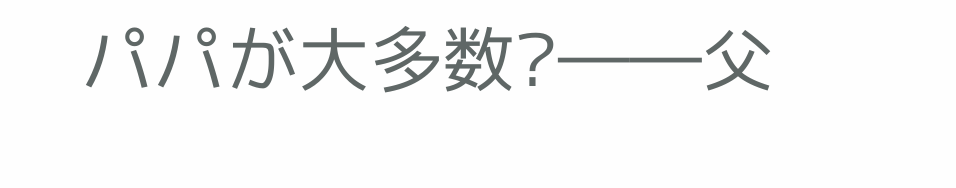パパが大多数?――父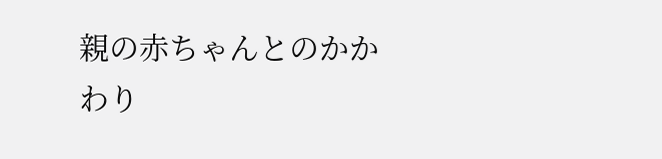親の赤ちゃんとのかかわり